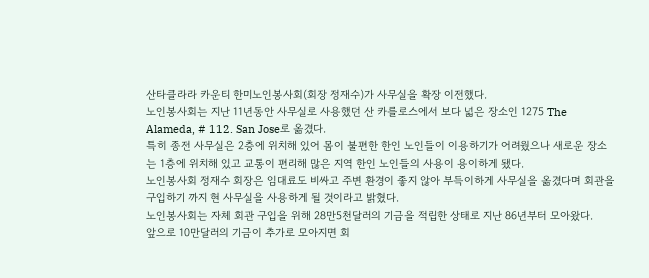산타클라라 카운티 한미노인봉사회(회장 정재수)가 사무실을 확장 이전했다.
노인봉사회는 지난 11년동안 사무실로 사용했던 산 카를로스에서 보다 넓은 장소인 1275 The Alameda, # 112. San Jose로 옮겼다.
특히 종전 사무실은 2층에 위치해 있어 몸이 불편한 한인 노인들이 이용하기가 어려웠으나 새로운 장소는 1층에 위치해 있고 교통이 편리해 많은 지역 한인 노인들의 사용이 용이하게 됐다.
노인봉사회 정재수 회장은 임대료도 비싸고 주변 환경이 좋지 않아 부득이하게 사무실을 옮겼다며 회관을 구입하기 까지 현 사무실을 사용하게 될 것이라고 밝혔다.
노인봉사회는 자체 회관 구입을 위해 28만5천달러의 기금을 적립한 상태로 지난 86년부터 모아왔다.
앞으로 10만달러의 기금이 추가로 모아지면 회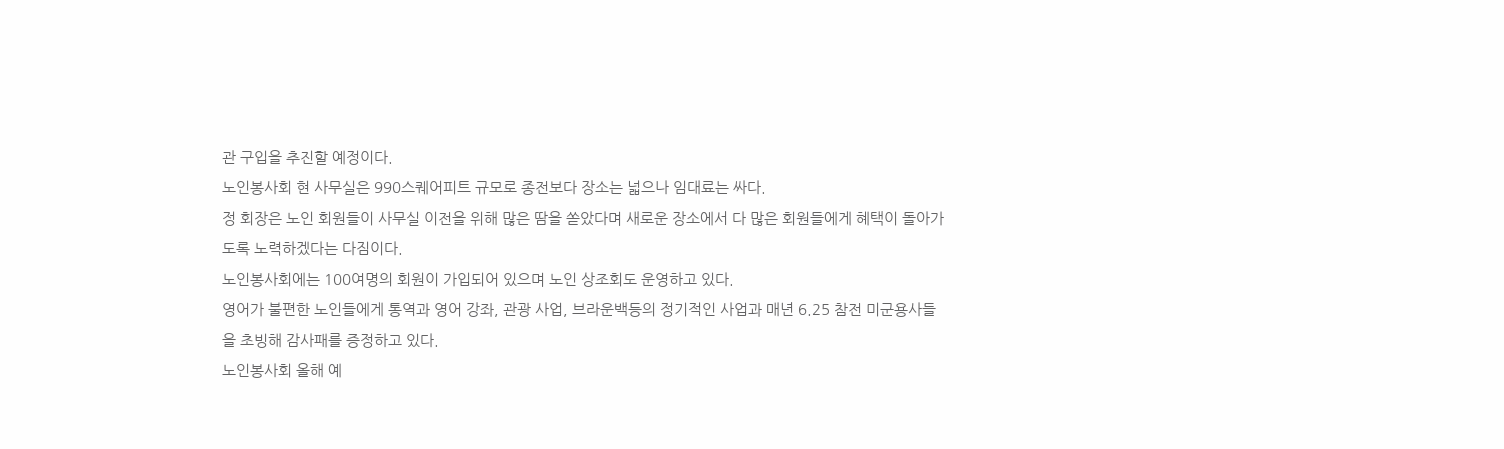관 구입을 추진할 예정이다.
노인봉사회 현 사무실은 990스퀘어피트 규모로 종전보다 장소는 넓으나 임대료는 싸다.
정 회장은 노인 회원들이 사무실 이전을 위해 많은 땀을 쏟았다며 새로운 장소에서 다 많은 회원들에게 혜택이 돌아가도록 노력하겠다는 다짐이다.
노인봉사회에는 100여명의 회원이 가입되어 있으며 노인 상조회도 운영하고 있다.
영어가 불편한 노인들에게 통역과 영어 강좌, 관광 사업, 브라운백등의 정기적인 사업과 매년 6.25 참전 미군용사들을 초빙해 감사패를 증정하고 있다.
노인봉사회 올해 예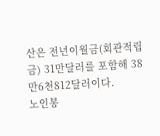산은 전년이월금(회관적립금) 31만달러를 포함해 38만6천812달러이다.
노인봉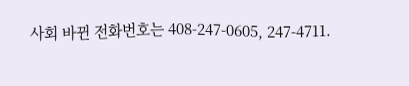사회 바뀐 전화번호는 408-247-0605, 247-4711.